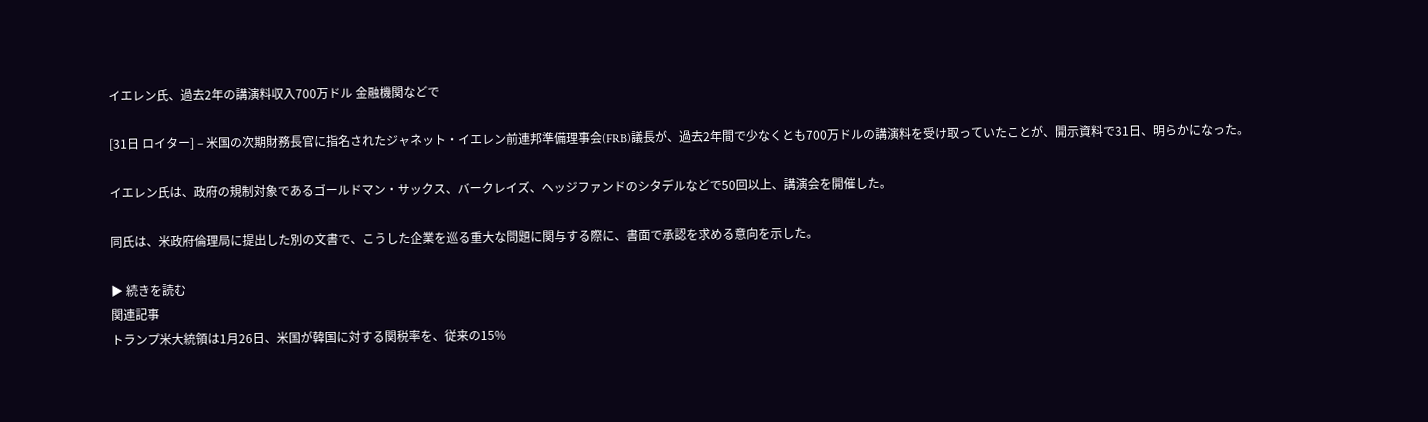イエレン氏、過去2年の講演料収入700万ドル 金融機関などで

[31日 ロイター] – 米国の次期財務長官に指名されたジャネット・イエレン前連邦準備理事会(FRB)議長が、過去2年間で少なくとも700万ドルの講演料を受け取っていたことが、開示資料で31日、明らかになった。

イエレン氏は、政府の規制対象であるゴールドマン・サックス、バークレイズ、ヘッジファンドのシタデルなどで50回以上、講演会を開催した。

同氏は、米政府倫理局に提出した別の文書で、こうした企業を巡る重大な問題に関与する際に、書面で承認を求める意向を示した。

▶ 続きを読む
関連記事
トランプ米大統領は1月26日、米国が韓国に対する関税率を、従来の15%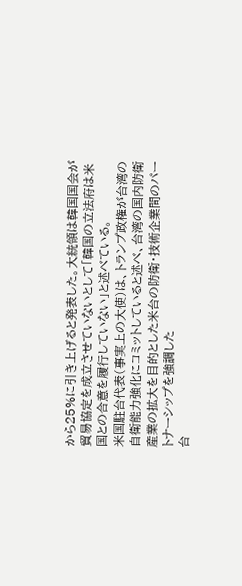から25%に引き上げると発表した。大統領は韓国国会が貿易協定を成立させていないとして「韓国の立法府は米国との合意を履行していない」と述べている。
米国駐台代表(事実上の大使)は、トランプ政権が台湾の自衛能力強化にコミットしていると述べ、台湾の国内防衛産業の拡大を目的とした米台の防衛・技術企業間のパートナーシップを強調した
台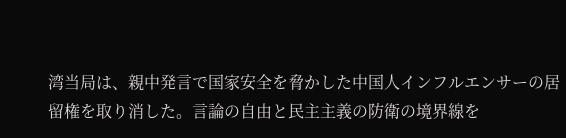湾当局は、親中発言で国家安全を脅かした中国人インフルエンサーの居留権を取り消した。言論の自由と民主主義の防衛の境界線を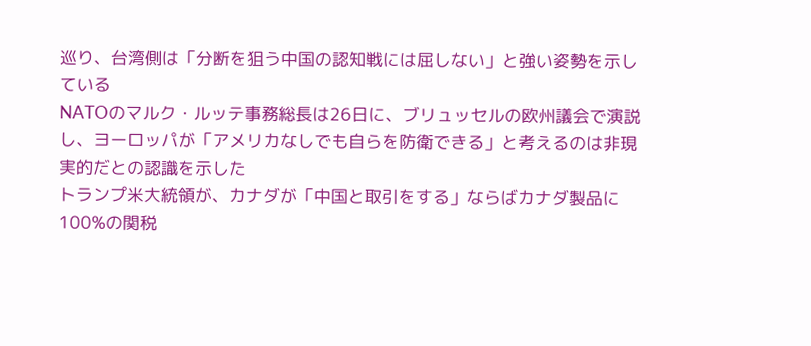巡り、台湾側は「分断を狙う中国の認知戦には屈しない」と強い姿勢を示している
NATOのマルク・ルッテ事務総長は26日に、ブリュッセルの欧州議会で演説し、ヨーロッパが「アメリカなしでも自らを防衛できる」と考えるのは非現実的だとの認識を示した
トランプ米大統領が、カナダが「中国と取引をする」ならばカナダ製品に100%の関税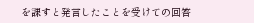を課すと発言したことを受けての回答